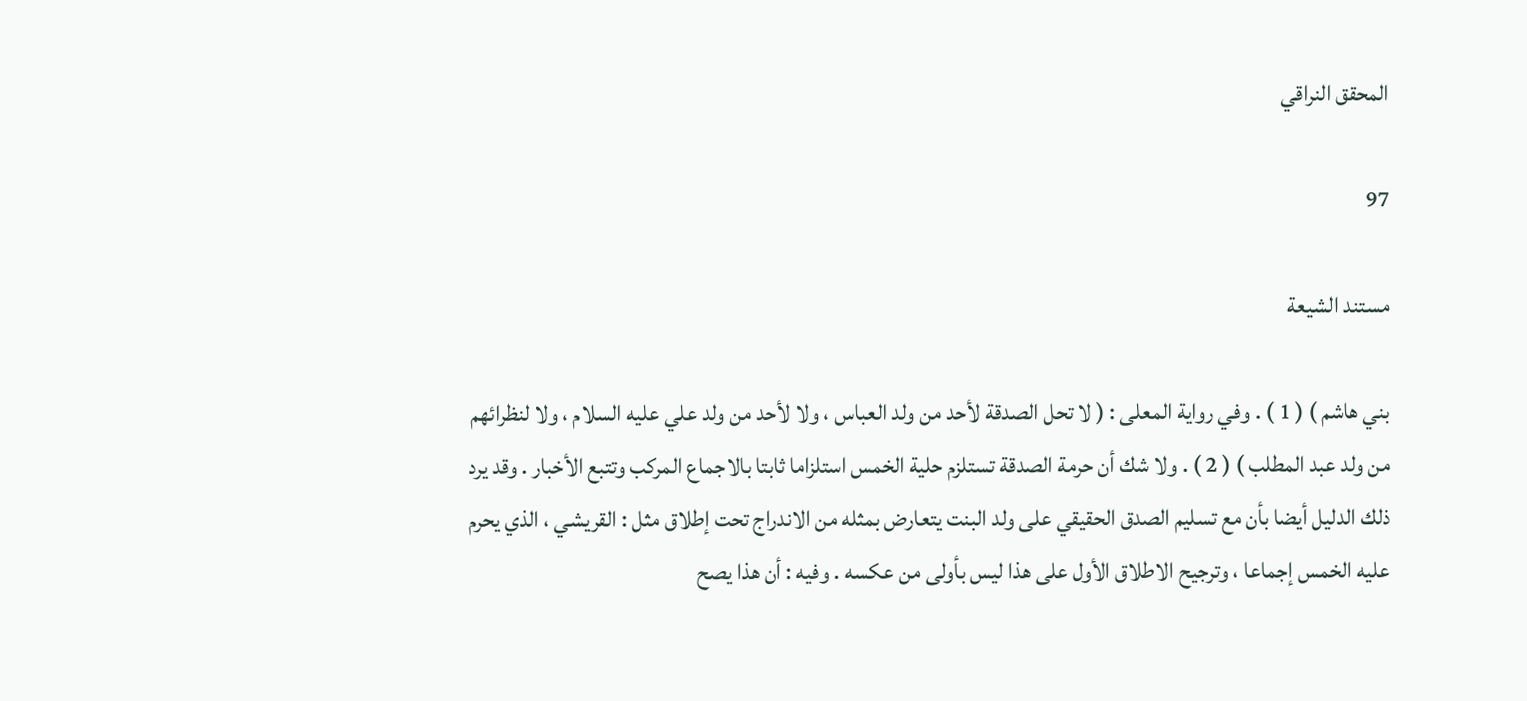المحقق النراقي

97

مستند الشيعة

بني هاشم ) ( 1 ) . وفي رواية المعلى : ( لا تحل الصدقة لأحد من ولد العباس ، ولا لأحد من ولد علي عليه السلام ، ولا لنظرائهم من ولد عبد المطلب ) ( 2 ) . ولا شك أن حرمة الصدقة تستلزم حلية الخمس استلزاما ثابتا بالاجماع المركب وتتبع الأخبار . وقد يرد ذلك الدليل أيضا بأن مع تسليم الصدق الحقيقي على ولد البنت يتعارض بمثله من الاندراج تحت إطلاق مثل : القريشي ، الذي يحرم عليه الخمس إجماعا ، وترجيح الاطلاق الأول على هذا ليس بأولى من عكسه . وفيه : أن هذا يصح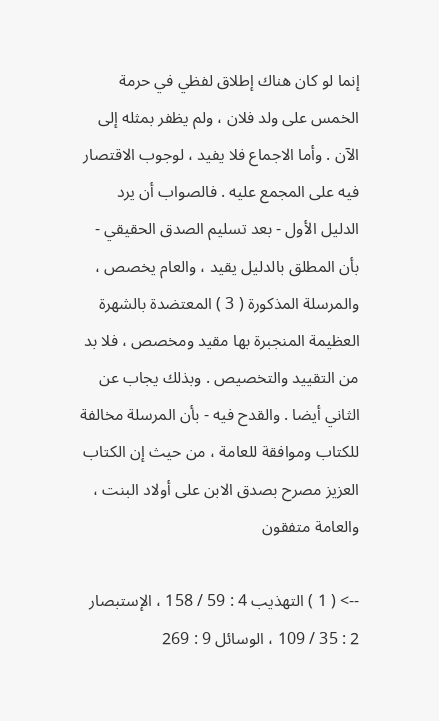إنما لو كان هناك إطلاق لفظي في حرمة الخمس على ولد فلان ، ولم يظفر بمثله إلى الآن . وأما الاجماع فلا يفيد ، لوجوب الاقتصار فيه على المجمع عليه . فالصواب أن يرد الدليل الأول - بعد تسليم الصدق الحقيقي - بأن المطلق بالدليل يقيد ، والعام يخصص ، والمرسلة المذكورة ( 3 ) المعتضدة بالشهرة العظيمة المنجبرة بها مقيد ومخصص ، فلا بد من التقييد والتخصيص . وبذلك يجاب عن الثاني أيضا . والقدح فيه - بأن المرسلة مخالفة للكتاب وموافقة للعامة ، من حيث إن الكتاب العزيز مصرح بصدق الابن على أولاد البنت ، والعامة متفقون

--> ( 1 ) التهذيب 4 : 59 / 158 ، الإستبصار 2 : 35 / 109 ، الوسائل 9 : 269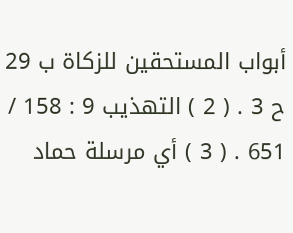أبواب المستحقين للزكاة ب 29 ح 3 . ( 2 ) التهذيب 9 : 158 / 651 . ( 3 ) أي مرسلة حماد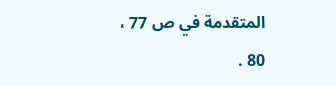المتقدمة في ص 77 ، 80 .